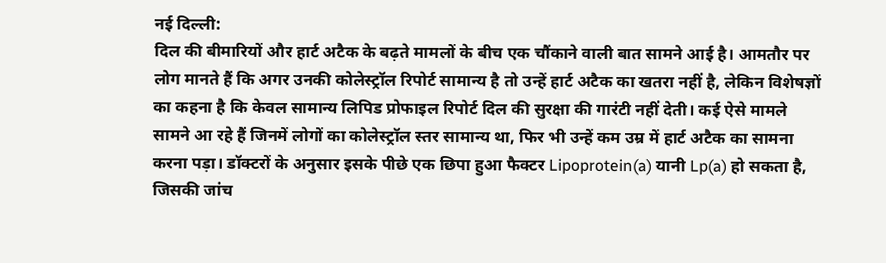नई दिल्ली:
दिल की बीमारियों और हार्ट अटैक के बढ़ते मामलों के बीच एक चौंकाने वाली बात सामने आई है। आमतौर पर लोग मानते हैं कि अगर उनकी कोलेस्ट्रॉल रिपोर्ट सामान्य है तो उन्हें हार्ट अटैक का खतरा नहीं है, लेकिन विशेषज्ञों का कहना है कि केवल सामान्य लिपिड प्रोफाइल रिपोर्ट दिल की सुरक्षा की गारंटी नहीं देती। कई ऐसे मामले सामने आ रहे हैं जिनमें लोगों का कोलेस्ट्रॉल स्तर सामान्य था, फिर भी उन्हें कम उम्र में हार्ट अटैक का सामना करना पड़ा। डॉक्टरों के अनुसार इसके पीछे एक छिपा हुआ फैक्टर Lipoprotein(a) यानी Lp(a) हो सकता है, जिसकी जांच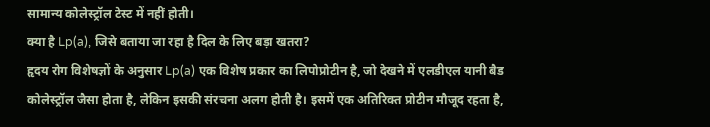सामान्य कोलेस्ट्रॉल टेस्ट में नहीं होती।
क्या है Lp(a), जिसे बताया जा रहा है दिल के लिए बड़ा खतरा?
हृदय रोग विशेषज्ञों के अनुसार Lp(a) एक विशेष प्रकार का लिपोप्रोटीन है, जो देखने में एलडीएल यानी बैड कोलेस्ट्रॉल जैसा होता है, लेकिन इसकी संरचना अलग होती है। इसमें एक अतिरिक्त प्रोटीन मौजूद रहता है,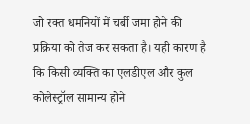जो रक्त धमनियों में चर्बी जमा होने की प्रक्रिया को तेज कर सकता है। यही कारण है कि किसी व्यक्ति का एलडीएल और कुल कोलेस्ट्रॉल सामान्य होने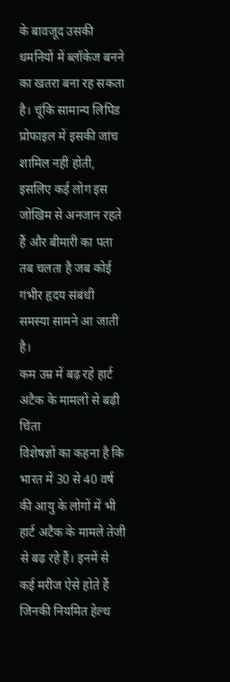के बावजूद उसकी धमनियों में ब्लॉकेज बनने का खतरा बना रह सकता है। चूंकि सामान्य लिपिड प्रोफाइल में इसकी जांच शामिल नहीं होती, इसलिए कई लोग इस जोखिम से अनजान रहते हैं और बीमारी का पता तब चलता है जब कोई गंभीर हृदय संबंधी समस्या सामने आ जाती है।
कम उम्र में बढ़ रहे हार्ट अटैक के मामलों से बढ़ी चिंता
विशेषज्ञों का कहना है कि भारत में 30 से 40 वर्ष की आयु के लोगों में भी हार्ट अटैक के मामले तेजी से बढ़ रहे हैं। इनमें से कई मरीज ऐसे होते हैं जिनकी नियमित हेल्थ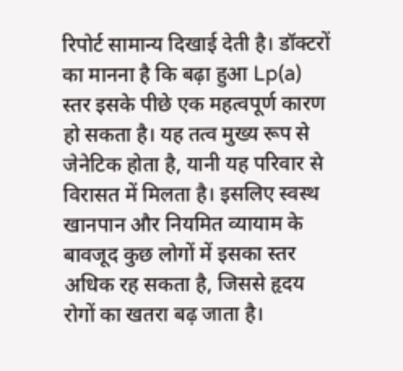रिपोर्ट सामान्य दिखाई देती है। डॉक्टरों का मानना है कि बढ़ा हुआ Lp(a) स्तर इसके पीछे एक महत्वपूर्ण कारण हो सकता है। यह तत्व मुख्य रूप से जेनेटिक होता है, यानी यह परिवार से विरासत में मिलता है। इसलिए स्वस्थ खानपान और नियमित व्यायाम के बावजूद कुछ लोगों में इसका स्तर अधिक रह सकता है, जिससे हृदय रोगों का खतरा बढ़ जाता है।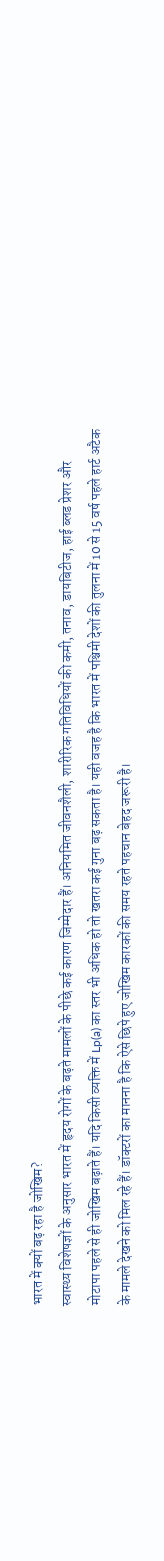भारत में क्यों बढ़ रहा है जोखिम?
स्वास्थ्य विशेषज्ञों के अनुसार भारत में हृदय रोगों के बढ़ते मामलों के पीछे कई कारण जिम्मेदार हैं। अनियमित जीवनशैली, शारीरिक गतिविधियों की कमी, तनाव, डायबिटीज, हाई ब्लड प्रेशर और मोटापा पहले से ही जोखिम बढ़ाते हैं। यदि किसी व्यक्ति में Lp(a) का स्तर भी अधिक हो तो खतरा कई गुना बढ़ सकता है। यही वजह है कि भारत में पश्चिमी देशों की तुलना में 10 से 15 वर्ष पहले हार्ट अटैक के मामले देखने को मिल रहे हैं। डॉक्टरों का मानना है कि ऐसे छिपे हुए जोखिम कारकों की समय रहते पहचान बेहद जरूरी है।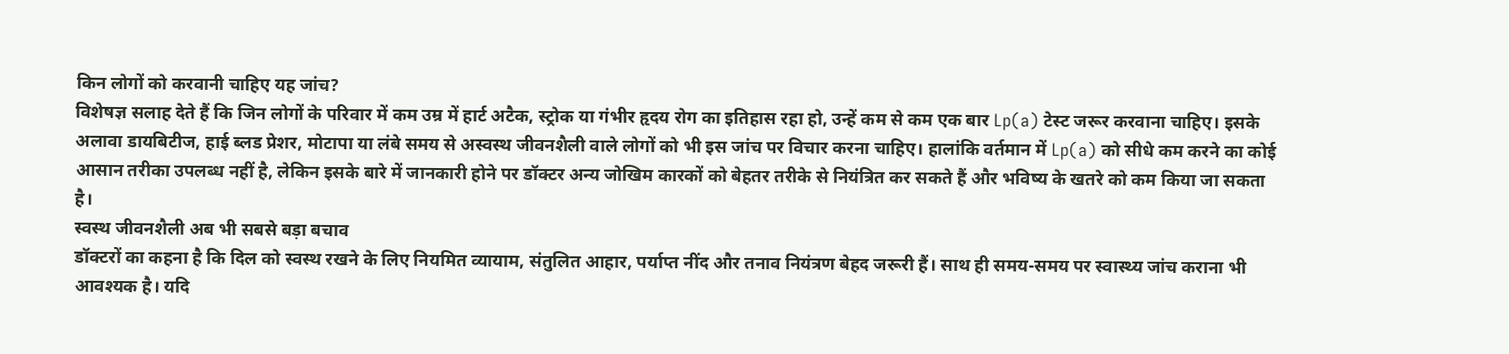किन लोगों को करवानी चाहिए यह जांच?
विशेषज्ञ सलाह देते हैं कि जिन लोगों के परिवार में कम उम्र में हार्ट अटैक, स्ट्रोक या गंभीर हृदय रोग का इतिहास रहा हो, उन्हें कम से कम एक बार Lp(a) टेस्ट जरूर करवाना चाहिए। इसके अलावा डायबिटीज, हाई ब्लड प्रेशर, मोटापा या लंबे समय से अस्वस्थ जीवनशैली वाले लोगों को भी इस जांच पर विचार करना चाहिए। हालांकि वर्तमान में Lp(a) को सीधे कम करने का कोई आसान तरीका उपलब्ध नहीं है, लेकिन इसके बारे में जानकारी होने पर डॉक्टर अन्य जोखिम कारकों को बेहतर तरीके से नियंत्रित कर सकते हैं और भविष्य के खतरे को कम किया जा सकता है।
स्वस्थ जीवनशैली अब भी सबसे बड़ा बचाव
डॉक्टरों का कहना है कि दिल को स्वस्थ रखने के लिए नियमित व्यायाम, संतुलित आहार, पर्याप्त नींद और तनाव नियंत्रण बेहद जरूरी हैं। साथ ही समय-समय पर स्वास्थ्य जांच कराना भी आवश्यक है। यदि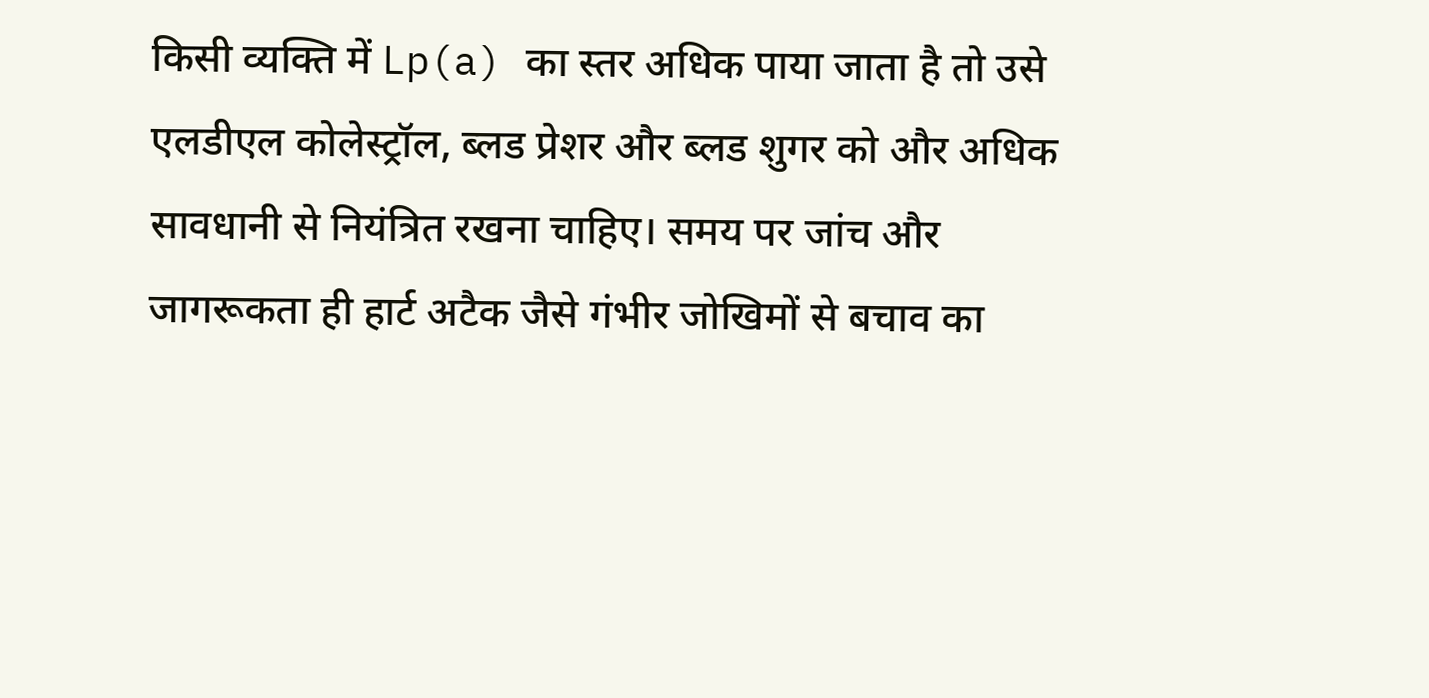किसी व्यक्ति में Lp(a) का स्तर अधिक पाया जाता है तो उसे एलडीएल कोलेस्ट्रॉल, ब्लड प्रेशर और ब्लड शुगर को और अधिक सावधानी से नियंत्रित रखना चाहिए। समय पर जांच और जागरूकता ही हार्ट अटैक जैसे गंभीर जोखिमों से बचाव का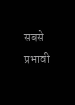सबसे प्रभावी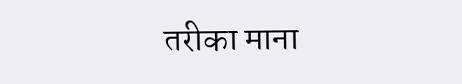तरीका माना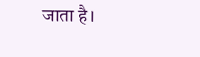जाता है।